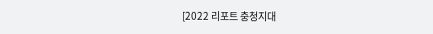[2022 리포트 충청지대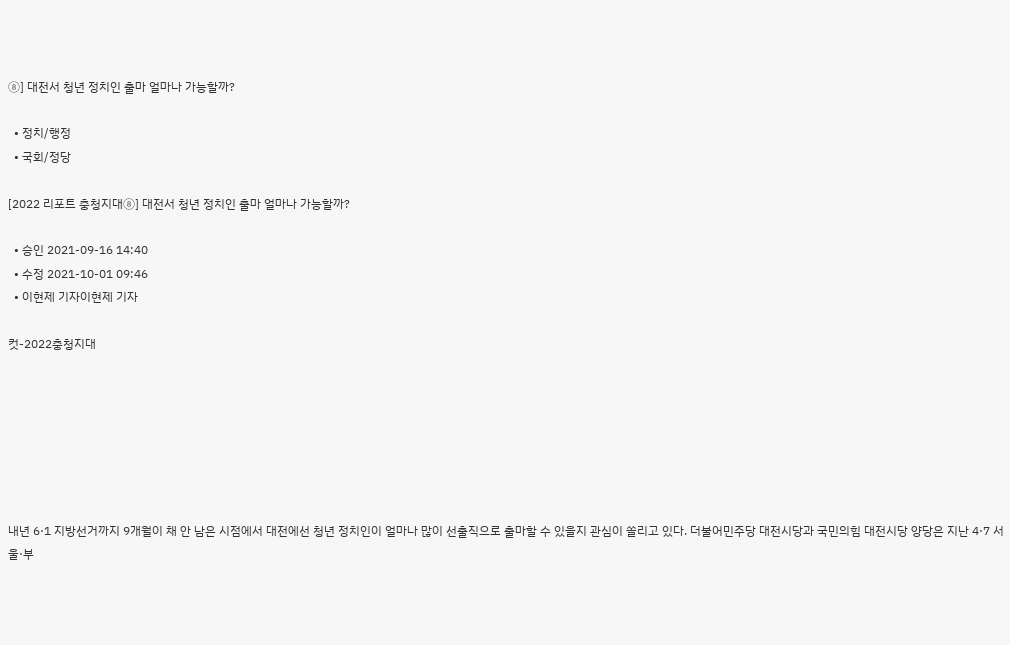⑧] 대전서 청년 정치인 출마 얼마나 가능할까?

  • 정치/행정
  • 국회/정당

[2022 리포트 충청지대⑧] 대전서 청년 정치인 출마 얼마나 가능할까?

  • 승인 2021-09-16 14:40
  • 수정 2021-10-01 09:46
  • 이현제 기자이현제 기자

컷-2022충청지대







내년 6·1 지방선거까지 9개월이 채 안 남은 시점에서 대전에선 청년 정치인이 얼마나 많이 선출직으로 출마할 수 있을지 관심이 쏠리고 있다. 더불어민주당 대전시당과 국민의힘 대전시당 양당은 지난 4·7 서울·부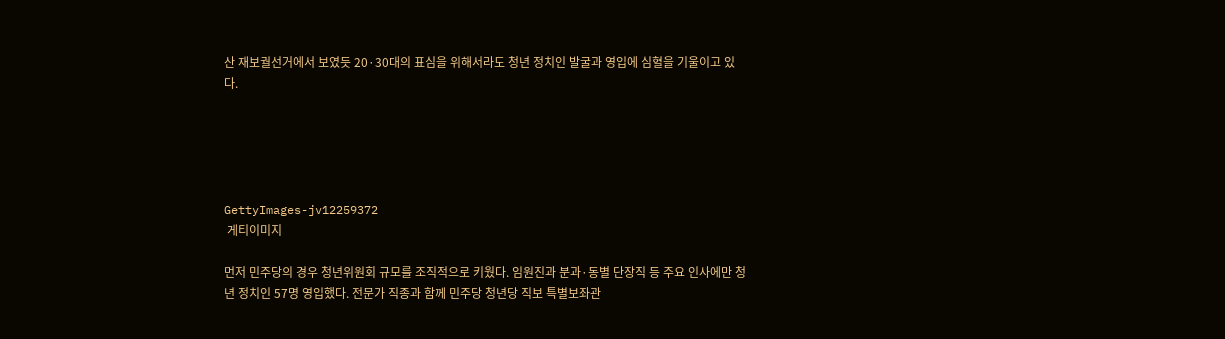산 재보궐선거에서 보였듯 20·30대의 표심을 위해서라도 청년 정치인 발굴과 영입에 심혈을 기울이고 있다.





GettyImages-jv12259372
 게티이미지

먼저 민주당의 경우 청년위원회 규모를 조직적으로 키웠다. 임원진과 분과·동별 단장직 등 주요 인사에만 청년 정치인 57명 영입했다. 전문가 직종과 함께 민주당 청년당 직보 특별보좌관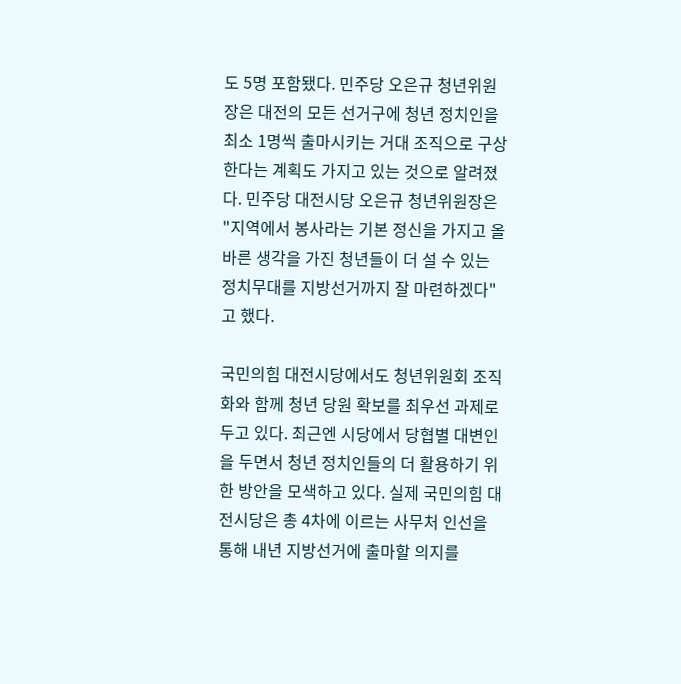도 5명 포함됐다. 민주당 오은규 청년위원장은 대전의 모든 선거구에 청년 정치인을 최소 1명씩 출마시키는 거대 조직으로 구상한다는 계획도 가지고 있는 것으로 알려졌다. 민주당 대전시당 오은규 청년위원장은 "지역에서 봉사라는 기본 정신을 가지고 올바른 생각을 가진 청년들이 더 설 수 있는 정치무대를 지방선거까지 잘 마련하겠다"고 했다.

국민의힘 대전시당에서도 청년위원회 조직화와 함께 청년 당원 확보를 최우선 과제로 두고 있다. 최근엔 시당에서 당협별 대변인을 두면서 청년 정치인들의 더 활용하기 위한 방안을 모색하고 있다. 실제 국민의힘 대전시당은 총 4차에 이르는 사무처 인선을 통해 내년 지방선거에 출마할 의지를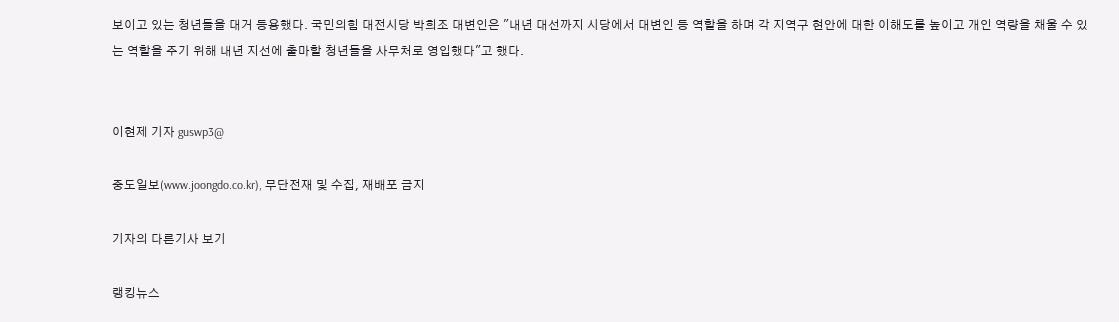보이고 있는 청년들을 대거 등용했다. 국민의힘 대전시당 박희조 대변인은 "내년 대선까지 시당에서 대변인 등 역할을 하며 각 지역구 현안에 대한 이해도를 높이고 개인 역량을 채울 수 있는 역할을 주기 위해 내년 지선에 출마할 청년들을 사무처로 영입했다"고 했다.


이현제 기자 guswp3@

중도일보(www.joongdo.co.kr), 무단전재 및 수집, 재배포 금지

기자의 다른기사 보기

랭킹뉴스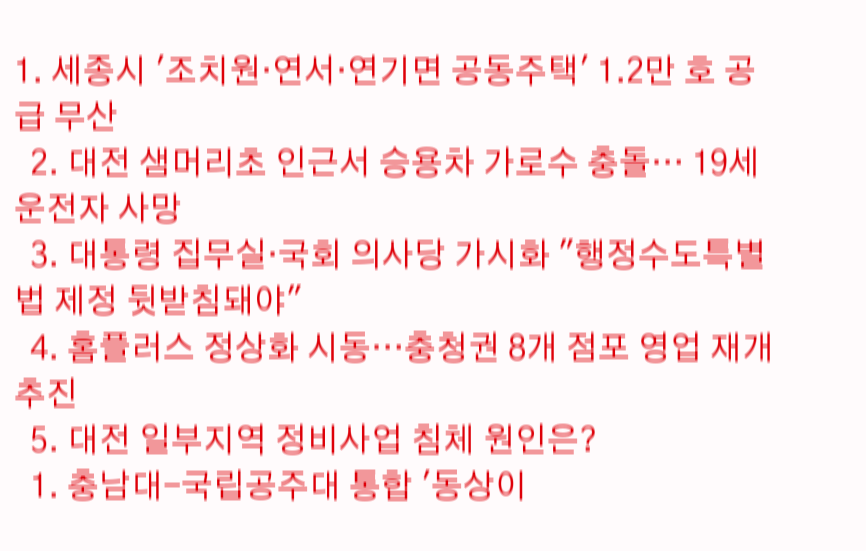1. 세종시 '조치원·연서·연기면 공동주택' 1.2만 호 공급 무산
  2. 대전 샘머리초 인근서 승용차 가로수 충돌… 19세 운전자 사망
  3. 대통령 집무실·국회 의사당 가시화 "행정수도특별법 제정 뒷받침돼야"
  4. 홈플러스 정상화 시동…충청권 8개 점포 영업 재개 추진
  5. 대전 일부지역 정비사업 침체 원인은?
  1. 충남대-국립공주대 통합 '동상이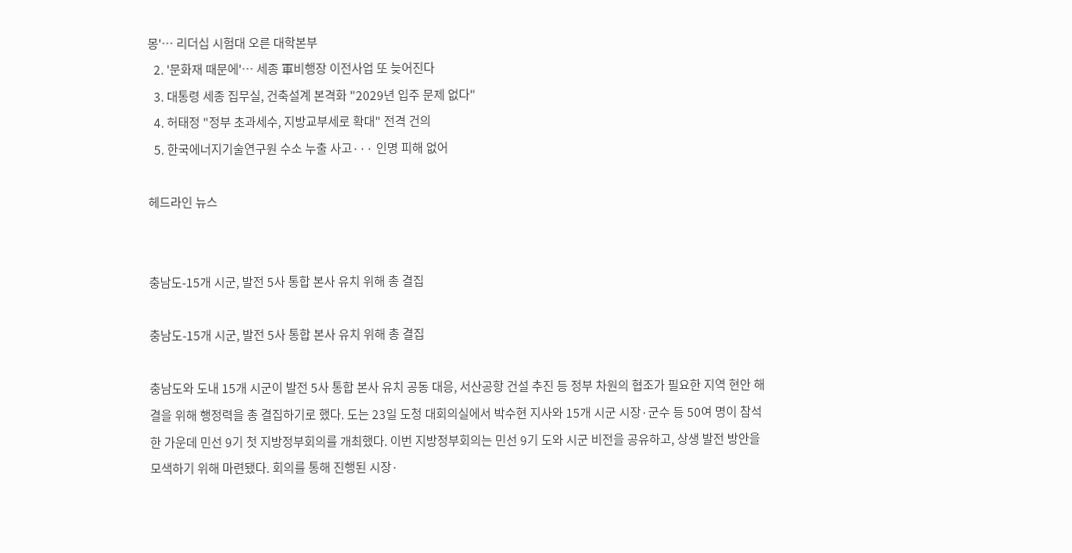몽'… 리더십 시험대 오른 대학본부
  2. '문화재 때문에'… 세종 軍비행장 이전사업 또 늦어진다
  3. 대통령 세종 집무실, 건축설계 본격화 "2029년 입주 문제 없다"
  4. 허태정 "정부 초과세수, 지방교부세로 확대" 전격 건의
  5. 한국에너지기술연구원 수소 누출 사고··· 인명 피해 없어

헤드라인 뉴스


충남도-15개 시군, 발전 5사 통합 본사 유치 위해 총 결집

충남도-15개 시군, 발전 5사 통합 본사 유치 위해 총 결집

충남도와 도내 15개 시군이 발전 5사 통합 본사 유치 공동 대응, 서산공항 건설 추진 등 정부 차원의 협조가 필요한 지역 현안 해결을 위해 행정력을 총 결집하기로 했다. 도는 23일 도청 대회의실에서 박수현 지사와 15개 시군 시장·군수 등 50여 명이 참석한 가운데 민선 9기 첫 지방정부회의를 개최했다. 이번 지방정부회의는 민선 9기 도와 시군 비전을 공유하고, 상생 발전 방안을 모색하기 위해 마련됐다. 회의를 통해 진행된 시장·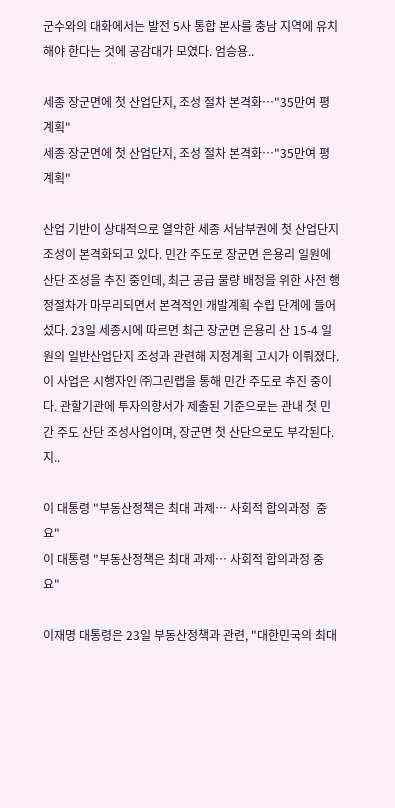군수와의 대화에서는 발전 5사 통합 본사를 충남 지역에 유치해야 한다는 것에 공감대가 모였다. 엄승용..

세종 장군면에 첫 산업단지, 조성 절차 본격화…"35만여 평 계획"
세종 장군면에 첫 산업단지, 조성 절차 본격화…"35만여 평 계획"

산업 기반이 상대적으로 열악한 세종 서남부권에 첫 산업단지 조성이 본격화되고 있다. 민간 주도로 장군면 은용리 일원에 산단 조성을 추진 중인데, 최근 공급 물량 배정을 위한 사전 행정절차가 마무리되면서 본격적인 개발계획 수립 단계에 들어섰다. 23일 세종시에 따르면 최근 장군면 은용리 산 15-4 일원의 일반산업단지 조성과 관련해 지정계획 고시가 이뤄졌다. 이 사업은 시행자인 ㈜그린랩을 통해 민간 주도로 추진 중이다. 관할기관에 투자의향서가 제출된 기준으로는 관내 첫 민간 주도 산단 조성사업이며, 장군면 첫 산단으로도 부각된다. 지..

이 대통령 "부동산정책은 최대 과제… 사회적 합의과정  중요"
이 대통령 "부동산정책은 최대 과제… 사회적 합의과정 중요"

이재명 대통령은 23일 부동산정책과 관련, "대한민국의 최대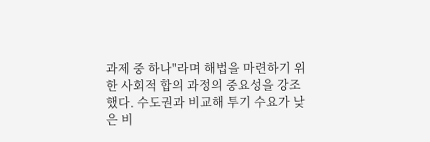과제 중 하나"라며 해법을 마련하기 위한 사회적 합의 과정의 중요성을 강조했다. 수도권과 비교해 투기 수요가 낮은 비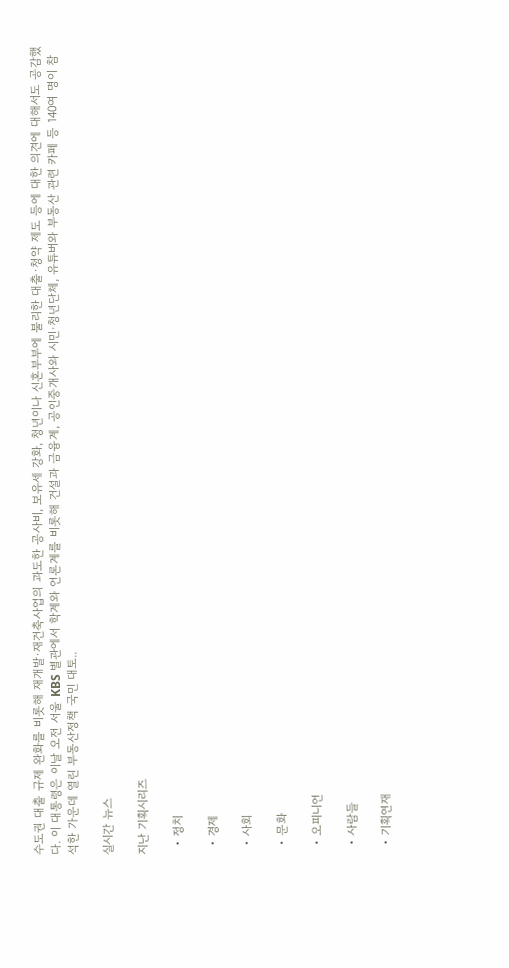수도권 대출 규제 완화를 비롯해 재개발·재건축사업의 과도한 공사비, 보유세 강화, 청년이나 신혼부부에 불리한 대출·청약 제도 등에 대한 의견에 대해서도 공감했다. 이 대통령은 이날 오전 서울 KBS 별관에서 학계와 언론계를 비롯해 건설과 금융계, 공인중개사와 시민·청년단체, 유튜버와 부동산 관련 카페 등 140여 명이 참석한 가운데 열린 부동산정책 국민 대토..

실시간 뉴스

지난 기획시리즈

  • 정치

  • 경제

  • 사회

  • 문화

  • 오피니언

  • 사람들

  • 기획연재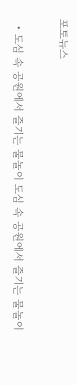포토뉴스

  • 도심 속 공원에서 즐기는 물놀이 도심 속 공원에서 즐기는 물놀이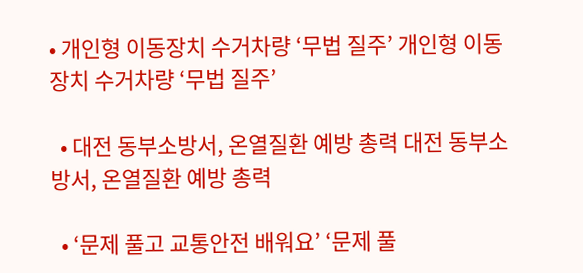• 개인형 이동장치 수거차량 ‘무법 질주’ 개인형 이동장치 수거차량 ‘무법 질주’

  • 대전 동부소방서, 온열질환 예방 총력 대전 동부소방서, 온열질환 예방 총력

  • ‘문제 풀고 교통안전 배워요’ ‘문제 풀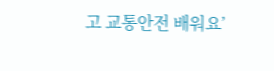고 교통안전 배워요’